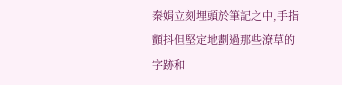秦娟立刻埋頭於筆記之中,手指顫抖但堅定地劃過那些潦草的字跡和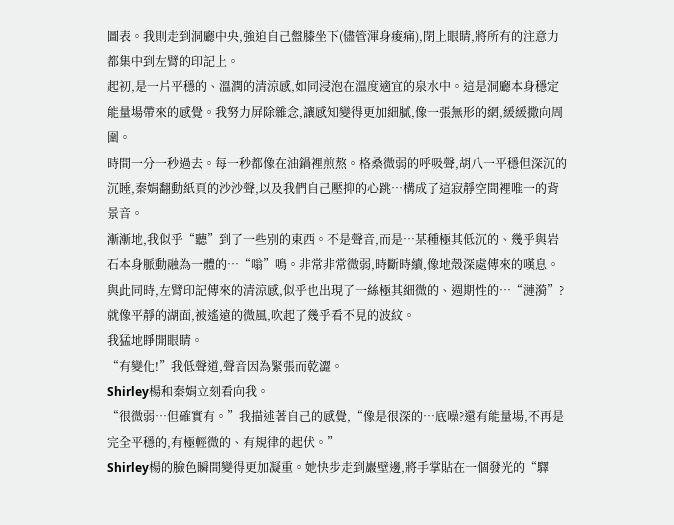圖表。我則走到洞廳中央,強迫自己盤膝坐下(儘管渾身痠痛),閉上眼睛,將所有的注意力都集中到左臂的印記上。
起初,是一片平穩的、溫潤的清涼感,如同浸泡在溫度適宜的泉水中。這是洞廳本身穩定能量場帶來的感覺。我努力屏除雜念,讓感知變得更加細膩,像一張無形的網,緩緩撒向周圍。
時間一分一秒過去。每一秒都像在油鍋裡煎熬。格桑微弱的呼吸聲,胡八一平穩但深沉的沉睡,秦娟翻動紙頁的沙沙聲,以及我們自己壓抑的心跳…構成了這寂靜空間裡唯一的背景音。
漸漸地,我似乎“聽”到了一些別的東西。不是聲音,而是…某種極其低沉的、幾乎與岩石本身脈動融為一體的…“嗡”鳴。非常非常微弱,時斷時續,像地殼深處傳來的嘆息。與此同時,左臂印記傳來的清涼感,似乎也出現了一絲極其細微的、週期性的…“漣漪”?就像平靜的湖面,被遙遠的微風,吹起了幾乎看不見的波紋。
我猛地睜開眼睛。
“有變化!”我低聲道,聲音因為緊張而乾澀。
Shirley楊和秦娟立刻看向我。
“很微弱…但確實有。”我描述著自己的感覺,“像是很深的…底噪?還有能量場,不再是完全平穩的,有極輕微的、有規律的起伏。”
Shirley楊的臉色瞬間變得更加凝重。她快步走到巖壁邊,將手掌貼在一個發光的“驛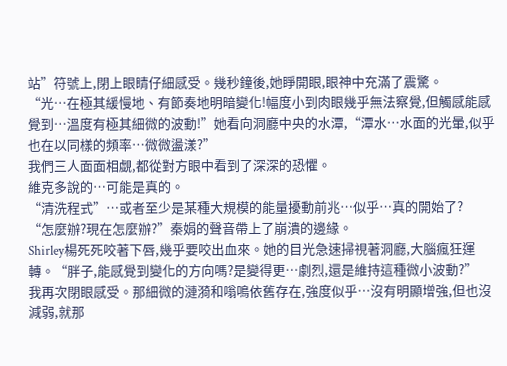站”符號上,閉上眼睛仔細感受。幾秒鐘後,她睜開眼,眼神中充滿了震驚。
“光…在極其緩慢地、有節奏地明暗變化!幅度小到肉眼幾乎無法察覺,但觸感能感覺到…溫度有極其細微的波動!”她看向洞廳中央的水潭,“潭水…水面的光暈,似乎也在以同樣的頻率…微微盪漾?”
我們三人面面相覷,都從對方眼中看到了深深的恐懼。
維克多說的…可能是真的。
“清洗程式”…或者至少是某種大規模的能量擾動前兆…似乎…真的開始了?
“怎麼辦?現在怎麼辦?”秦娟的聲音帶上了崩潰的邊緣。
Shirley楊死死咬著下唇,幾乎要咬出血來。她的目光急速掃視著洞廳,大腦瘋狂運轉。“胖子,能感覺到變化的方向嗎?是變得更…劇烈,還是維持這種微小波動?”
我再次閉眼感受。那細微的漣漪和嗡鳴依舊存在,強度似乎…沒有明顯增強,但也沒減弱,就那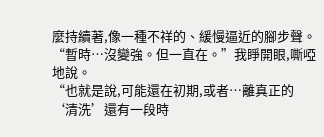麼持續著,像一種不祥的、緩慢逼近的腳步聲。
“暫時…沒變強。但一直在。”我睜開眼,嘶啞地說。
“也就是說,可能還在初期,或者…離真正的‘清洗’還有一段時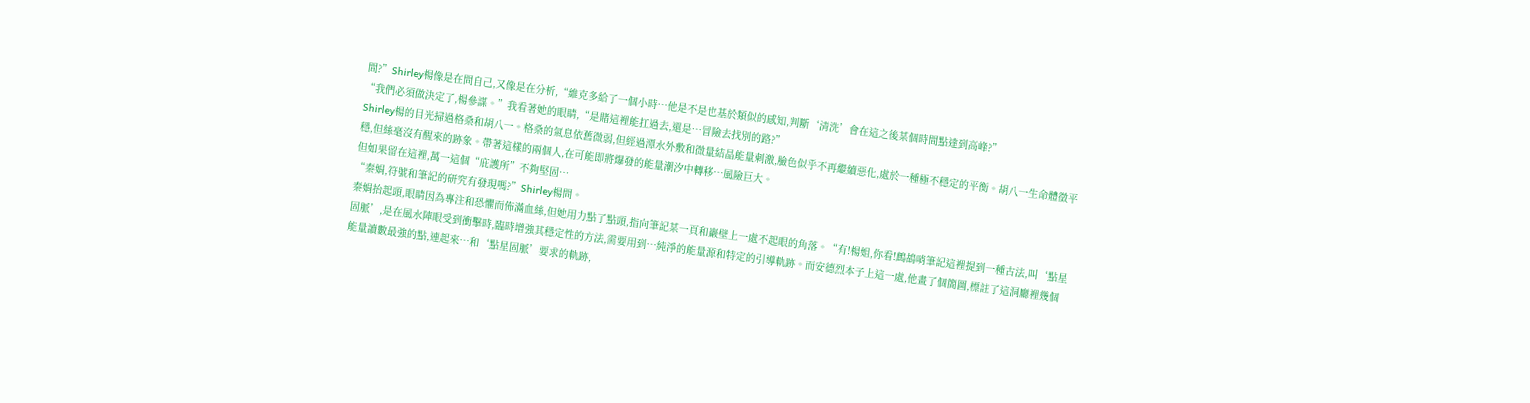間?”Shirley楊像是在問自己,又像是在分析,“維克多給了一個小時…他是不是也基於類似的感知,判斷‘清洗’會在這之後某個時間點達到高峰?”
“我們必須做決定了,楊參謀。”我看著她的眼睛,“是賭這裡能扛過去,還是…冒險去找別的路?”
Shirley楊的目光掃過格桑和胡八一。格桑的氣息依舊微弱,但經過潭水外敷和微量結晶能量刺激,臉色似乎不再繼續惡化,處於一種極不穩定的平衡。胡八一生命體徵平穩,但絲毫沒有醒來的跡象。帶著這樣的兩個人,在可能即將爆發的能量潮汐中轉移…風險巨大。
但如果留在這裡,萬一這個“庇護所”不夠堅固…
“秦娟,符號和筆記的研究有發現嗎?”Shirley楊問。
秦娟抬起頭,眼睛因為專注和恐懼而佈滿血絲,但她用力點了點頭,指向筆記某一頁和巖壁上一處不起眼的角落。“有!楊姐,你看!鷓鴣哨筆記這裡提到一種古法,叫‘點星固脈’,是在風水陣眼受到衝擊時,臨時增強其穩定性的方法,需要用到…純淨的能量源和特定的引導軌跡。而安德烈本子上這一處,他畫了個簡圖,標註了這洞廳裡幾個能量讀數最強的點,連起來…和‘點星固脈’要求的軌跡,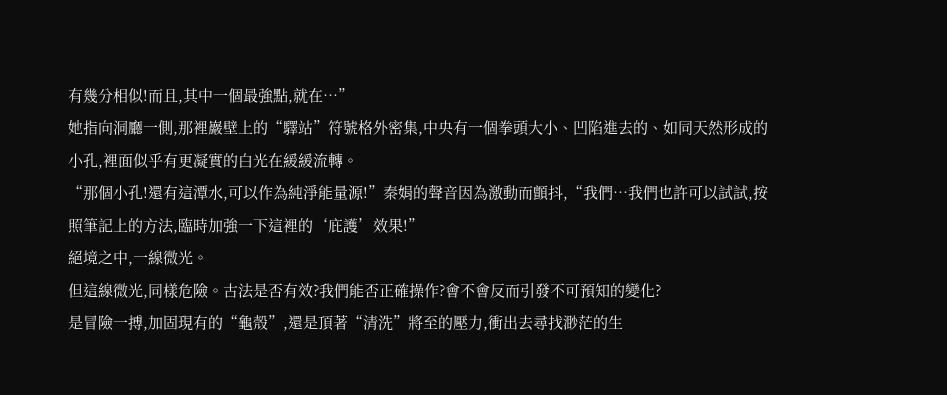有幾分相似!而且,其中一個最強點,就在…”
她指向洞廳一側,那裡巖壁上的“驛站”符號格外密集,中央有一個拳頭大小、凹陷進去的、如同天然形成的小孔,裡面似乎有更凝實的白光在緩緩流轉。
“那個小孔!還有這潭水,可以作為純淨能量源!”秦娟的聲音因為激動而顫抖,“我們…我們也許可以試試,按照筆記上的方法,臨時加強一下這裡的‘庇護’效果!”
絕境之中,一線微光。
但這線微光,同樣危險。古法是否有效?我們能否正確操作?會不會反而引發不可預知的變化?
是冒險一搏,加固現有的“龜殼”,還是頂著“清洗”將至的壓力,衝出去尋找渺茫的生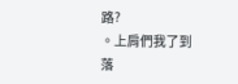路?
。上肩們我了到落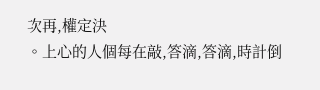次再,權定決
。上心的人個每在敲,答滴,答滴,時計倒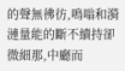的聲無彿彷,鳴嗡和漪漣量能的斷不續持卻微細那,中廳而